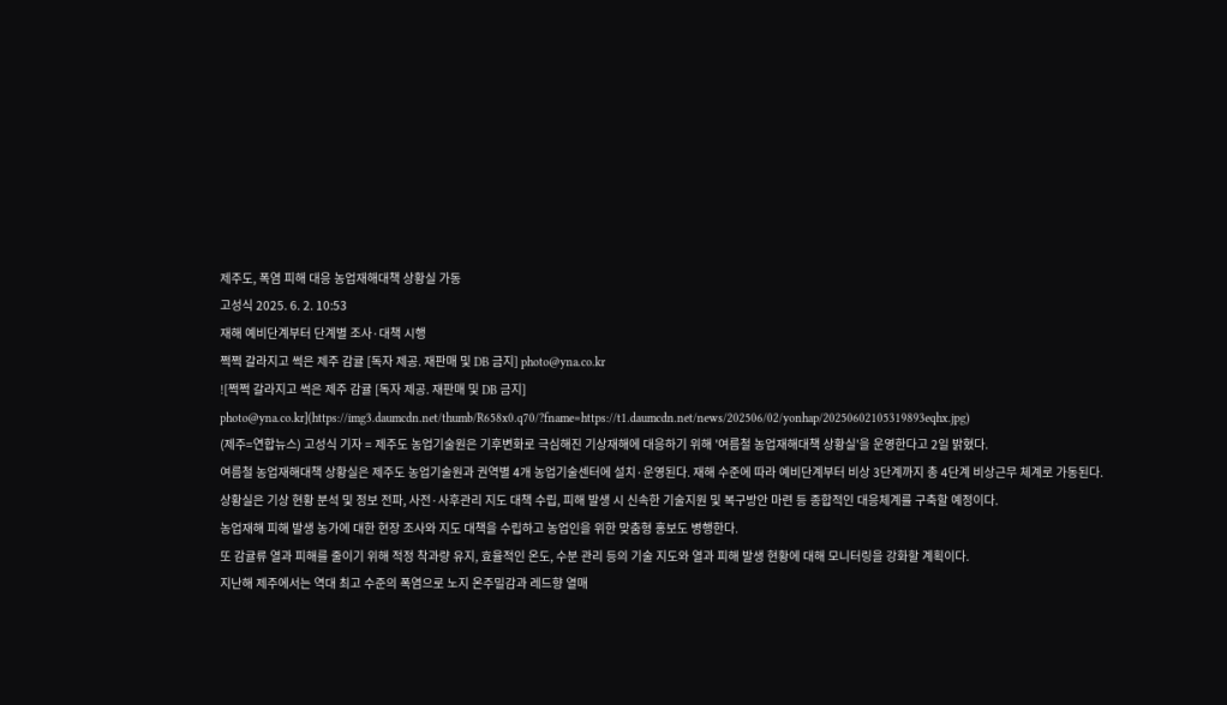제주도, 폭염 피해 대응 농업재해대책 상황실 가동
고성식 2025. 6. 2. 10:53
재해 예비단계부터 단계별 조사·대책 시행
쩍쩍 갈라지고 썩은 제주 감귤 [독자 제공. 재판매 및 DB 금지] photo@yna.co.kr
![쩍쩍 갈라지고 썩은 제주 감귤 [독자 제공. 재판매 및 DB 금지] photo@yna.co.kr](https://img3.daumcdn.net/thumb/R658x0.q70/?fname=https://t1.daumcdn.net/news/202506/02/yonhap/20250602105319893eqhx.jpg)
(제주=연합뉴스) 고성식 기자 = 제주도 농업기술원은 기후변화로 극심해진 기상재해에 대응하기 위해 '여름철 농업재해대책 상황실'을 운영한다고 2일 밝혔다.
여름철 농업재해대책 상황실은 제주도 농업기술원과 권역별 4개 농업기술센터에 설치·운영된다. 재해 수준에 따라 예비단계부터 비상 3단계까지 총 4단계 비상근무 체계로 가동된다.
상황실은 기상 현황 분석 및 정보 전파, 사전·사후관리 지도 대책 수립, 피해 발생 시 신속한 기술지원 및 복구방안 마련 등 종합적인 대응체계를 구축할 예정이다.
농업재해 피해 발생 농가에 대한 현장 조사와 지도 대책을 수립하고 농업인을 위한 맞춤형 홍보도 병행한다.
또 감귤류 열과 피해를 줄이기 위해 적정 착과량 유지, 효율적인 온도, 수분 관리 등의 기술 지도와 열과 피해 발생 현황에 대해 모니터링을 강화할 계획이다.
지난해 제주에서는 역대 최고 수준의 폭염으로 노지 온주밀감과 레드향 열매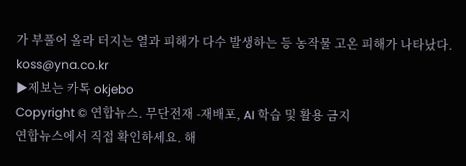가 부풀어 올라 터지는 열과 피해가 다수 발생하는 등 농작물 고온 피해가 나타났다.
koss@yna.co.kr
▶제보는 카톡 okjebo
Copyright © 연합뉴스. 무단전재 -재배포, AI 학습 및 활용 금지
연합뉴스에서 직접 확인하세요. 해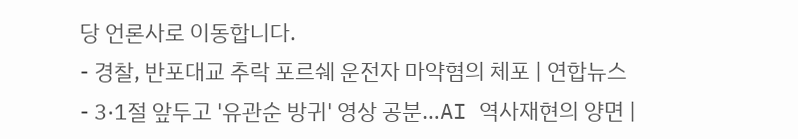당 언론사로 이동합니다.
- 경찰, 반포대교 추락 포르쉐 운전자 마약혐의 체포 | 연합뉴스
- 3·1절 앞두고 '유관순 방귀' 영상 공분…AI 역사재현의 양면 |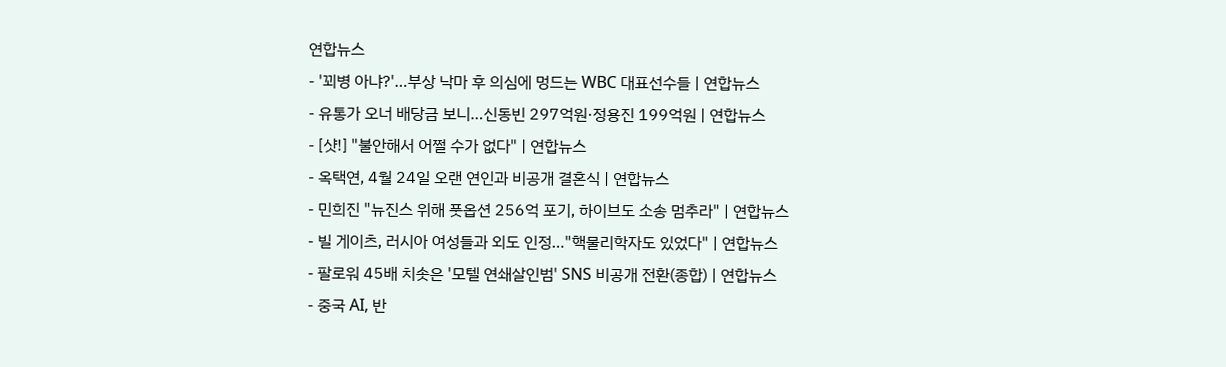연합뉴스
- '꾀병 아냐?'…부상 낙마 후 의심에 멍드는 WBC 대표선수들 | 연합뉴스
- 유통가 오너 배당금 보니…신동빈 297억원·정용진 199억원 | 연합뉴스
- [샷!] "불안해서 어쩔 수가 없다" | 연합뉴스
- 옥택연, 4월 24일 오랜 연인과 비공개 결혼식 | 연합뉴스
- 민희진 "뉴진스 위해 풋옵션 256억 포기, 하이브도 소송 멈추라" | 연합뉴스
- 빌 게이츠, 러시아 여성들과 외도 인정…"핵물리학자도 있었다" | 연합뉴스
- 팔로워 45배 치솟은 '모텔 연쇄살인범' SNS 비공개 전환(종합) | 연합뉴스
- 중국 AI, 반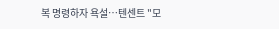복 명령하자 욕설…텐센트 "모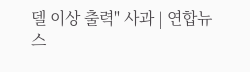델 이상 출력" 사과 | 연합뉴스